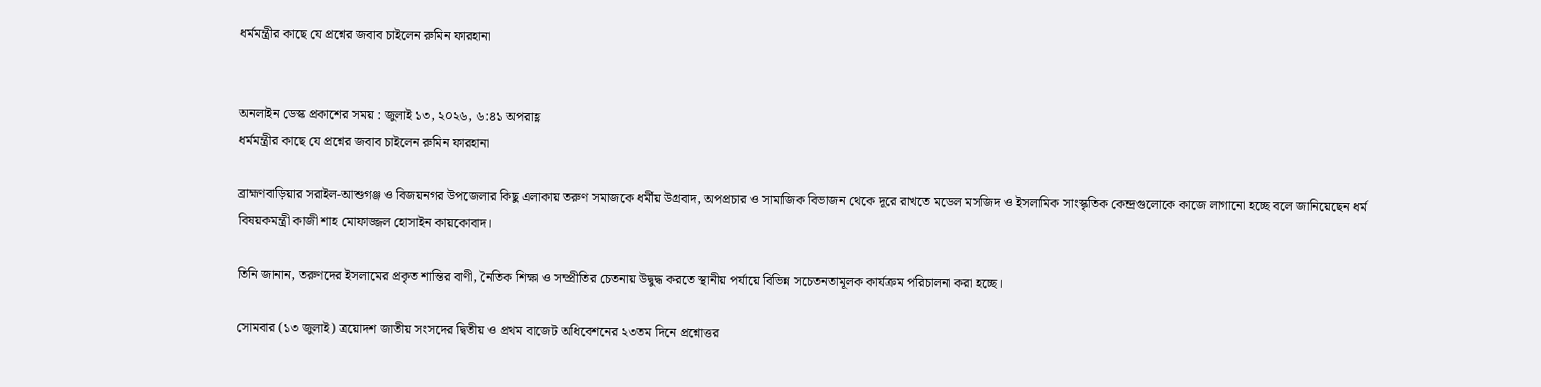ধর্মমন্ত্রীর কাছে যে প্রশ্নের জবাব চাইলেন রুমিন ফারহানা


অনলাইন ডেস্ক প্রকাশের সময় : জুলাই ১৩, ২০২৬, ৬:৪১ অপরাহ্ণ
ধর্মমন্ত্রীর কাছে যে প্রশ্নের জবাব চাইলেন রুমিন ফারহানা

ব্রাহ্মণবাড়িয়ার সরাইল-আশুগঞ্জ ও বিজয়নগর উপজেলার কিছু এলাকায় তরুণ সমাজকে ধর্মীয় উগ্রবাদ, অপপ্রচার ও সামাজিক বিভাজন থেকে দূরে রাখতে মডেল মসজিদ ও ইসলামিক সাংস্কৃতিক কেন্দ্রগুলোকে কাজে লাগানো হচ্ছে বলে জানিয়েছেন ধর্ম বিষয়কমন্ত্রী কাজী শাহ মোফাজ্জল হোসাইন কায়কোবাদ।

তিনি জানান, তরুণদের ইসলামের প্রকৃত শান্তির বাণী, নৈতিক শিক্ষা ও সম্প্রীতির চেতনায় উদ্বুদ্ধ করতে স্থানীয় পর্যায়ে বিভিন্ন সচেতনতামূলক কার্যক্রম পরিচালনা করা হচ্ছে।

সোমবার (১৩ জুলাই) ত্রয়োদশ জাতীয় সংসদের দ্বিতীয় ও প্রথম বাজেট অধিবেশনের ২৩তম দিনে প্রশ্নোত্তর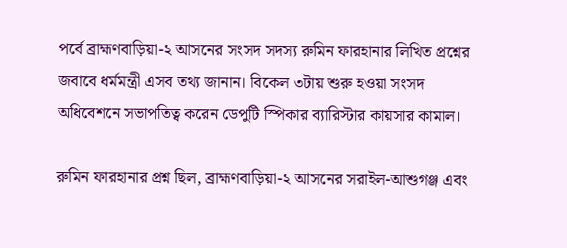পর্বে ব্রাহ্মণবাড়িয়া-২ আসনের সংসদ সদস্য রুমিন ফারহানার লিখিত প্রশ্নের জবাবে ধর্মমন্ত্রী এসব তথ্য জানান। বিকেল ৩টায় শুরু হওয়া সংসদ অধিবেশনে সভাপতিত্ব করেন ডেপুটি স্পিকার ব্যারিস্টার কায়সার কামাল।

রুমিন ফারহানার প্রশ্ন ছিল, ব্রাহ্মণবাড়িয়া-২ আসনের সরাইল-আশুগঞ্জ এবং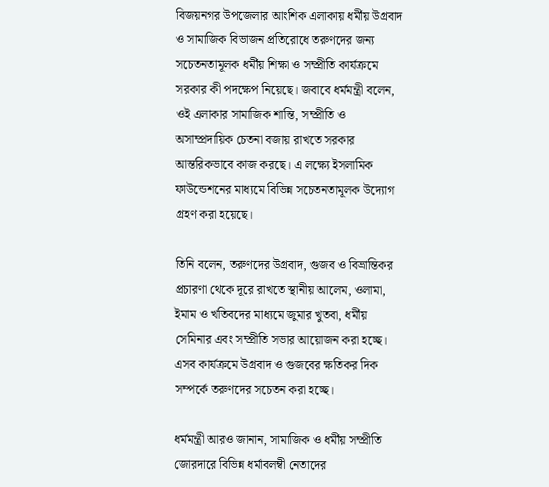বিজয়নগর উপজেলার আংশিক এলাকায় ধর্মীয় উগ্রবাদ ও সামাজিক বিভাজন প্রতিরোধে তরুণদের জন্য সচেতনতামূলক ধর্মীয় শিক্ষা ও সম্প্রীতি কার্যক্রমে সরকার কী পদক্ষেপ নিয়েছে। জবাবে ধর্মমন্ত্রী বলেন, ওই এলাকার সামাজিক শান্তি, সম্প্রীতি ও অসাম্প্রদায়িক চেতনা বজায় রাখতে সরকার আন্তরিকভাবে কাজ করছে। এ লক্ষ্যে ইসলামিক ফাউন্ডেশনের মাধ্যমে বিভিন্ন সচেতনতামূলক উদ্যোগ গ্রহণ করা হয়েছে।

তিনি বলেন, তরুণদের উগ্রবাদ, গুজব ও বিভ্রান্তিকর প্রচারণা থেকে দূরে রাখতে স্থানীয় আলেম, ওলামা, ইমাম ও খতিবদের মাধ্যমে জুমার খুতবা, ধর্মীয় সেমিনার এবং সম্প্রীতি সভার আয়োজন করা হচ্ছে। এসব কার্যক্রমে উগ্রবাদ ও গুজবের ক্ষতিকর দিক সম্পর্কে তরুণদের সচেতন করা হচ্ছে।

ধর্মমন্ত্রী আরও জানান, সামাজিক ও ধর্মীয় সম্প্রীতি জোরদারে বিভিন্ন ধর্মাবলম্বী নেতাদের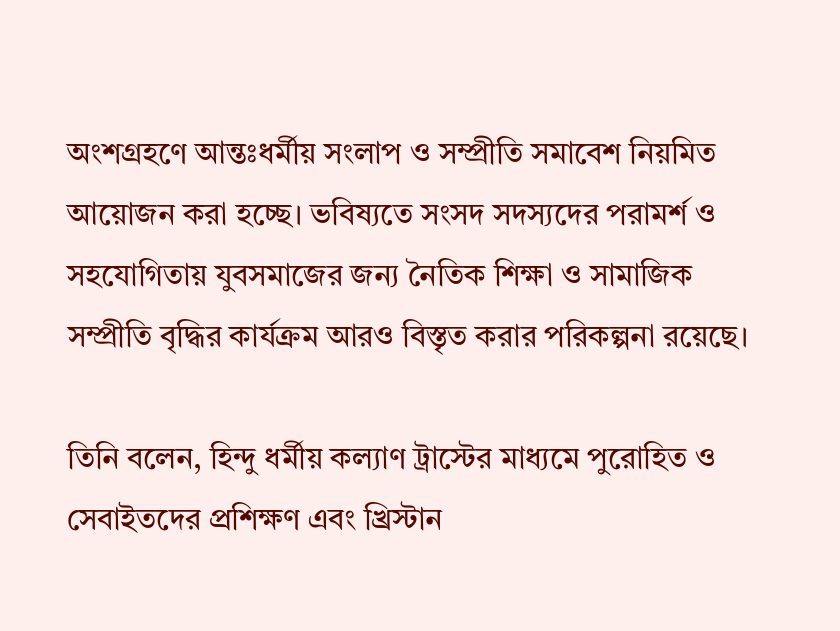অংশগ্রহণে আন্তঃধর্মীয় সংলাপ ও সম্প্রীতি সমাবেশ নিয়মিত আয়োজন করা হচ্ছে। ভবিষ্যতে সংসদ সদস্যদের পরামর্শ ও সহযোগিতায় যুবসমাজের জন্য নৈতিক শিক্ষা ও সামাজিক সম্প্রীতি বৃদ্ধির কার্যক্রম আরও বিস্তৃত করার পরিকল্পনা রয়েছে।

তিনি বলেন, হিন্দু ধর্মীয় কল্যাণ ট্রাস্টের মাধ্যমে পুরোহিত ও সেবাইতদের প্রশিক্ষণ এবং খ্রিস্টান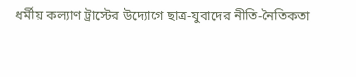ধর্মীয় কল্যাণ ট্রাস্টের উদ্যোগে ছাত্র-যুবাদের নীতি-নৈতিকতা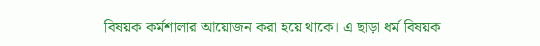বিষয়ক কর্মশালার আয়োজন করা হয়ে থাকে। এ ছাড়া ধর্ম বিষয়ক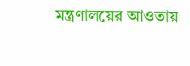মন্ত্রণালয়ের আওতায়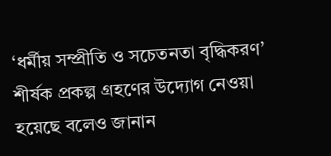‘ধর্মীয় সম্প্রীতি ও সচেতনতা বৃদ্ধিকরণ’ শীর্ষক প্রকল্প গ্রহণের উদ্যোগ নেওয়া হয়েছে বলেও জানান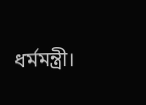ধর্মমন্ত্রী।